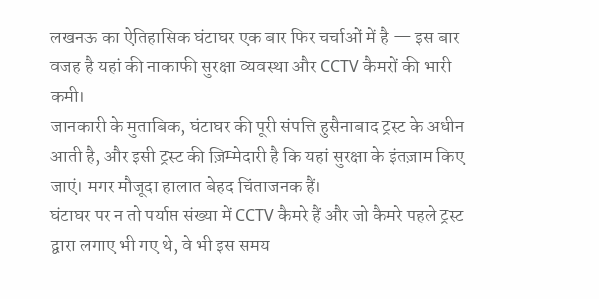लखनऊ का ऐतिहासिक घंटाघर एक बार फिर चर्चाओं में है — इस बार वजह है यहां की नाकाफी सुरक्षा व्यवस्था और CCTV कैमरों की भारी कमी।
जानकारी के मुताबिक, घंटाघर की पूरी संपत्ति हुसैनाबाद ट्रस्ट के अधीन आती है, और इसी ट्रस्ट की ज़िम्मेदारी है कि यहां सुरक्षा के इंतज़ाम किए जाएं। मगर मौजूदा हालात बेहद चिंताजनक हैं।
घंटाघर पर न तो पर्याप्त संख्या में CCTV कैमरे हैं और जो कैमरे पहले ट्रस्ट द्वारा लगाए भी गए थे, वे भी इस समय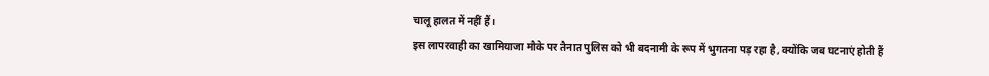चालू हालत में नहीं हैं।
इस लापरवाही का खामियाजा मौके पर तैनात पुलिस को भी बदनामी के रूप में भुगतना पड़ रहा है, क्योंकि जब घटनाएं होती हैं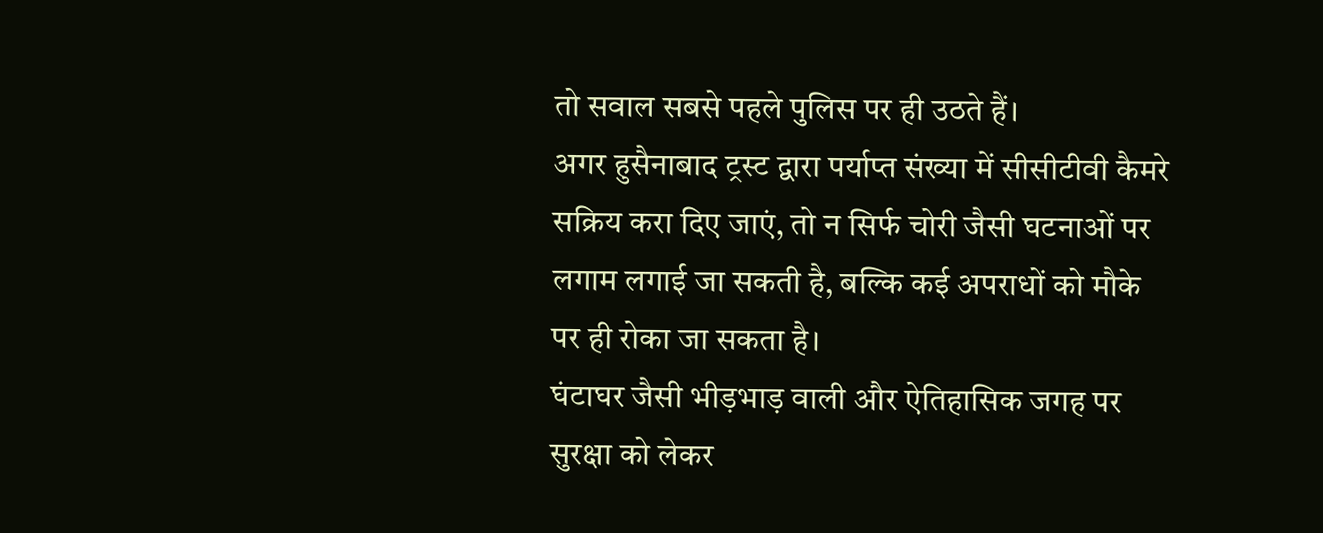तो सवाल सबसे पहले पुलिस पर ही उठते हैं।
अगर हुसैनाबाद ट्रस्ट द्वारा पर्याप्त संख्या में सीसीटीवी कैमरे सक्रिय करा दिए जाएं, तो न सिर्फ चोरी जैसी घटनाओं पर लगाम लगाई जा सकती है, बल्कि कई अपराधों को मौके पर ही रोका जा सकता है।
घंटाघर जैसी भीड़भाड़ वाली और ऐतिहासिक जगह पर सुरक्षा को लेकर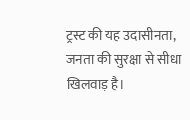ट्रस्ट की यह उदासीनता, जनता की सुरक्षा से सीधा खिलवाड़ है।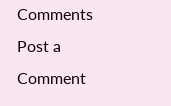Comments
Post a Comment